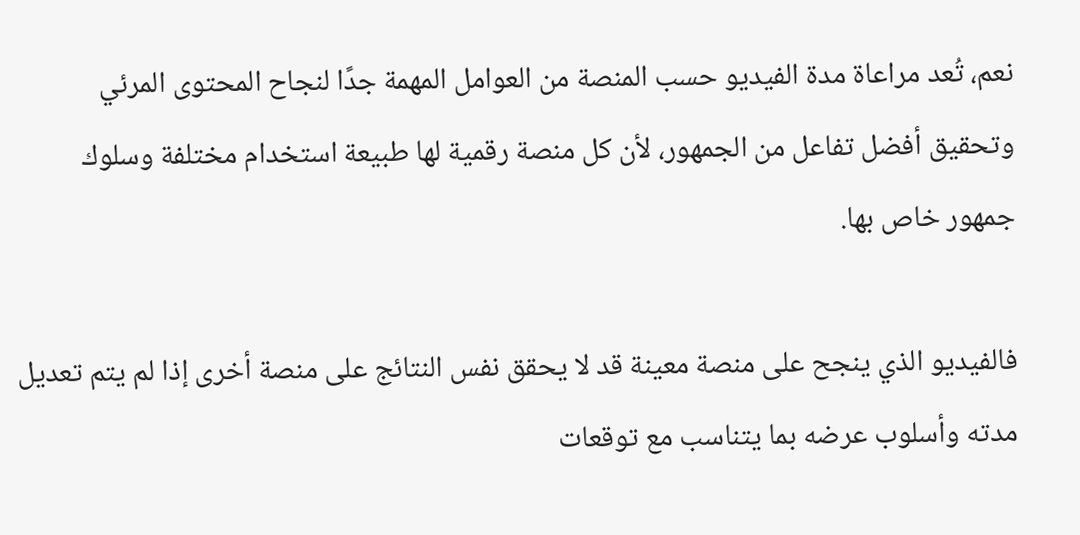نعم، تُعد مراعاة مدة الفيديو حسب المنصة من العوامل المهمة جدًا لنجاح المحتوى المرئي وتحقيق أفضل تفاعل من الجمهور، لأن كل منصة رقمية لها طبيعة استخدام مختلفة وسلوك جمهور خاص بها.

فالفيديو الذي ينجح على منصة معينة قد لا يحقق نفس النتائج على منصة أخرى إذا لم يتم تعديل مدته وأسلوب عرضه بما يتناسب مع توقعات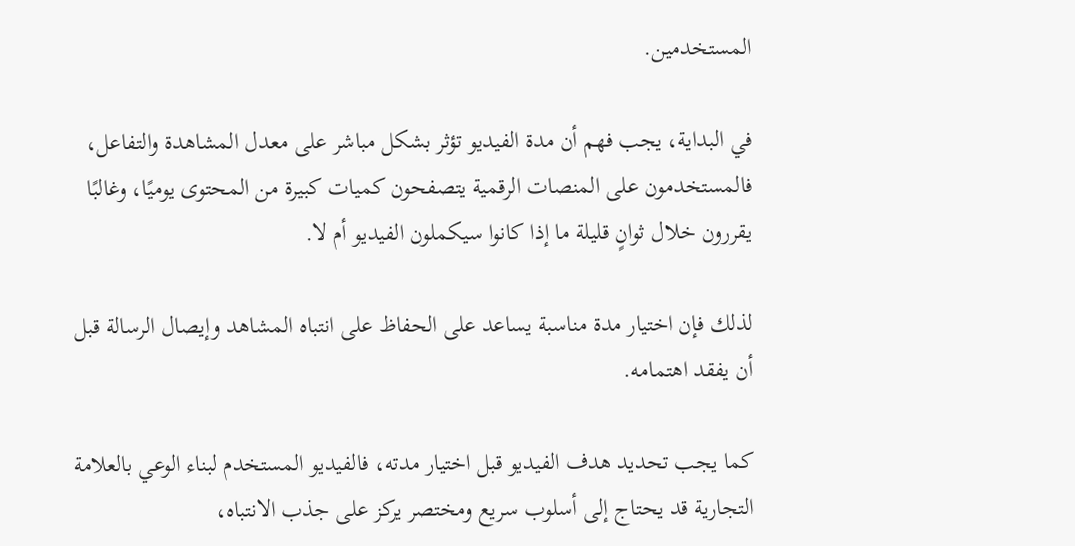المستخدمين.

في البداية، يجب فهم أن مدة الفيديو تؤثر بشكل مباشر على معدل المشاهدة والتفاعل، فالمستخدمون على المنصات الرقمية يتصفحون كميات كبيرة من المحتوى يوميًا، وغالبًا يقررون خلال ثوانٍ قليلة ما إذا كانوا سيكملون الفيديو أم لا.

لذلك فإن اختيار مدة مناسبة يساعد على الحفاظ على انتباه المشاهد وإيصال الرسالة قبل أن يفقد اهتمامه.

كما يجب تحديد هدف الفيديو قبل اختيار مدته، فالفيديو المستخدم لبناء الوعي بالعلامة التجارية قد يحتاج إلى أسلوب سريع ومختصر يركز على جذب الانتباه،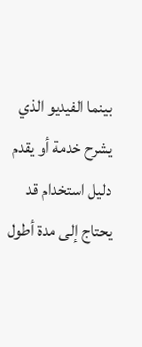بينما الفيديو الذي يشرح خدمة أو يقدم دليل استخدام قد يحتاج إلى مدة أطول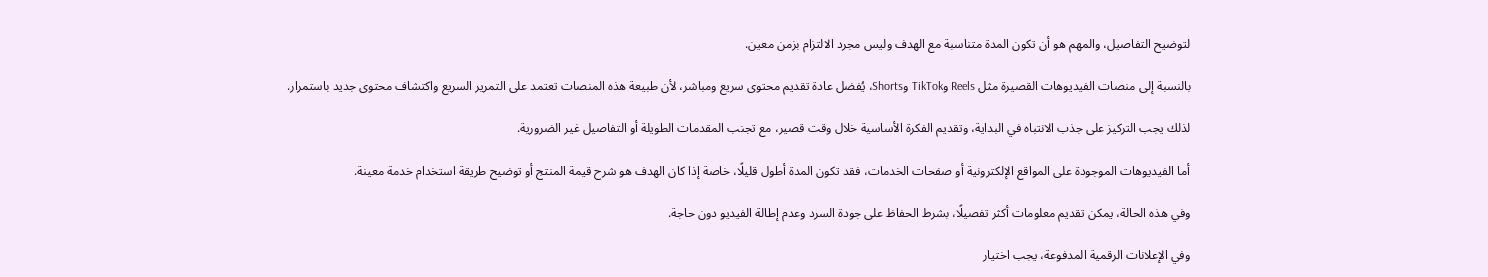لتوضيح التفاصيل، والمهم هو أن تكون المدة متناسبة مع الهدف وليس مجرد الالتزام بزمن معين.

بالنسبة إلى منصات الفيديوهات القصيرة مثل Reels وTikTok وShorts، يُفضل عادة تقديم محتوى سريع ومباشر، لأن طبيعة هذه المنصات تعتمد على التمرير السريع واكتشاف محتوى جديد باستمرار.

لذلك يجب التركيز على جذب الانتباه في البداية، وتقديم الفكرة الأساسية خلال وقت قصير، مع تجنب المقدمات الطويلة أو التفاصيل غير الضرورية.

أما الفيديوهات الموجودة على المواقع الإلكترونية أو صفحات الخدمات، فقد تكون المدة أطول قليلًا، خاصة إذا كان الهدف هو شرح قيمة المنتج أو توضيح طريقة استخدام خدمة معينة.

وفي هذه الحالة، يمكن تقديم معلومات أكثر تفصيلًا، بشرط الحفاظ على جودة السرد وعدم إطالة الفيديو دون حاجة.

وفي الإعلانات الرقمية المدفوعة، يجب اختيار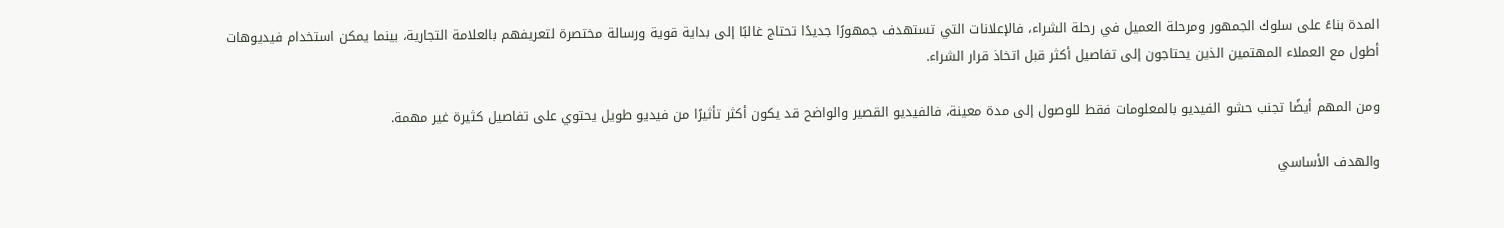المدة بناءً على سلوك الجمهور ومرحلة العميل في رحلة الشراء، فالإعلانات التي تستهدف جمهورًا جديدًا تحتاج غالبًا إلى بداية قوية ورسالة مختصرة لتعريفهم بالعلامة التجارية، بينما يمكن استخدام فيديوهات أطول مع العملاء المهتمين الذين يحتاجون إلى تفاصيل أكثر قبل اتخاذ قرار الشراء.

ومن المهم أيضًا تجنب حشو الفيديو بالمعلومات فقط للوصول إلى مدة معينة، فالفيديو القصير والواضح قد يكون أكثر تأثيرًا من فيديو طويل يحتوي على تفاصيل كثيرة غير مهمة.

والهدف الأساسي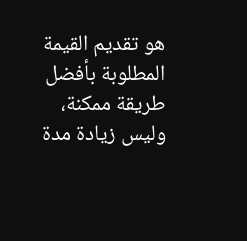هو تقديم القيمة المطلوبة بأفضل طريقة ممكنة، وليس زيادة مدة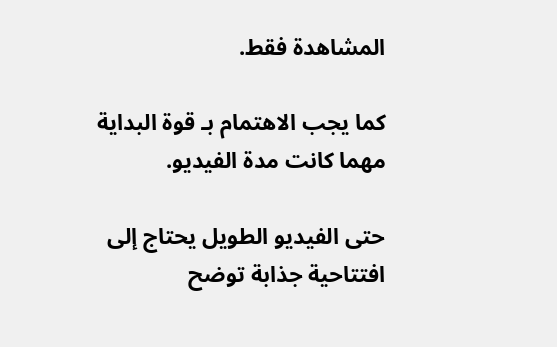المشاهدة فقط.

كما يجب الاهتمام بـ قوة البداية مهما كانت مدة الفيديو.

حتى الفيديو الطويل يحتاج إلى افتتاحية جذابة توضح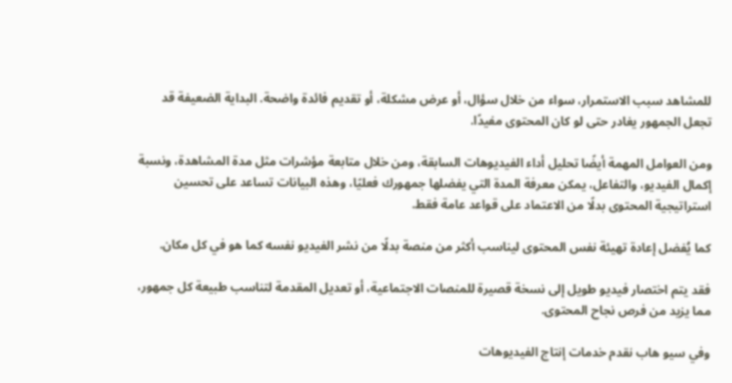للمشاهد سبب الاستمرار، سواء من خلال سؤال، أو عرض مشكلة، أو تقديم فائدة واضحة. البداية الضعيفة قد تجعل الجمهور يغادر حتى لو كان المحتوى مفيدًا.

ومن العوامل المهمة أيضًا تحليل أداء الفيديوهات السابقة، ومن خلال متابعة مؤشرات مثل مدة المشاهدة، ونسبة إكمال الفيديو، والتفاعل، يمكن معرفة المدة التي يفضلها جمهورك فعليًا، وهذه البيانات تساعد على تحسين استراتيجية المحتوى بدلًا من الاعتماد على قواعد عامة فقط.

كما يُفضل إعادة تهيئة نفس المحتوى ليناسب أكثر من منصة بدلًا من نشر الفيديو نفسه كما هو في كل مكان.

فقد يتم اختصار فيديو طويل إلى نسخة قصيرة للمنصات الاجتماعية، أو تعديل المقدمة لتناسب طبيعة كل جمهور، مما يزيد من فرص نجاح المحتوى.

وفي سيو هاب نقدم خدمات إنتاج الفيديوهات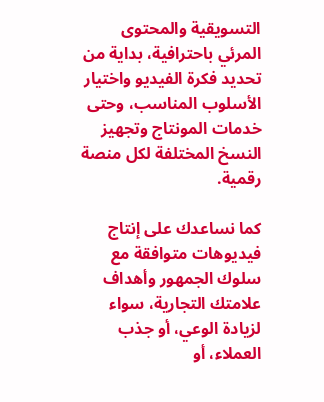التسويقية والمحتوى المرئي باحترافية، بداية من تحديد فكرة الفيديو واختيار الأسلوب المناسب، وحتى خدمات المونتاج وتجهيز النسخ المختلفة لكل منصة رقمية.

كما نساعدك على إنتاج فيديوهات متوافقة مع سلوك الجمهور وأهداف علامتك التجارية، سواء لزيادة الوعي، أو جذب العملاء، أو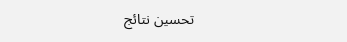تحسين نتائج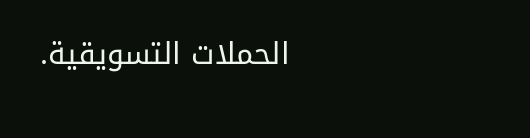الحملات التسويقية.